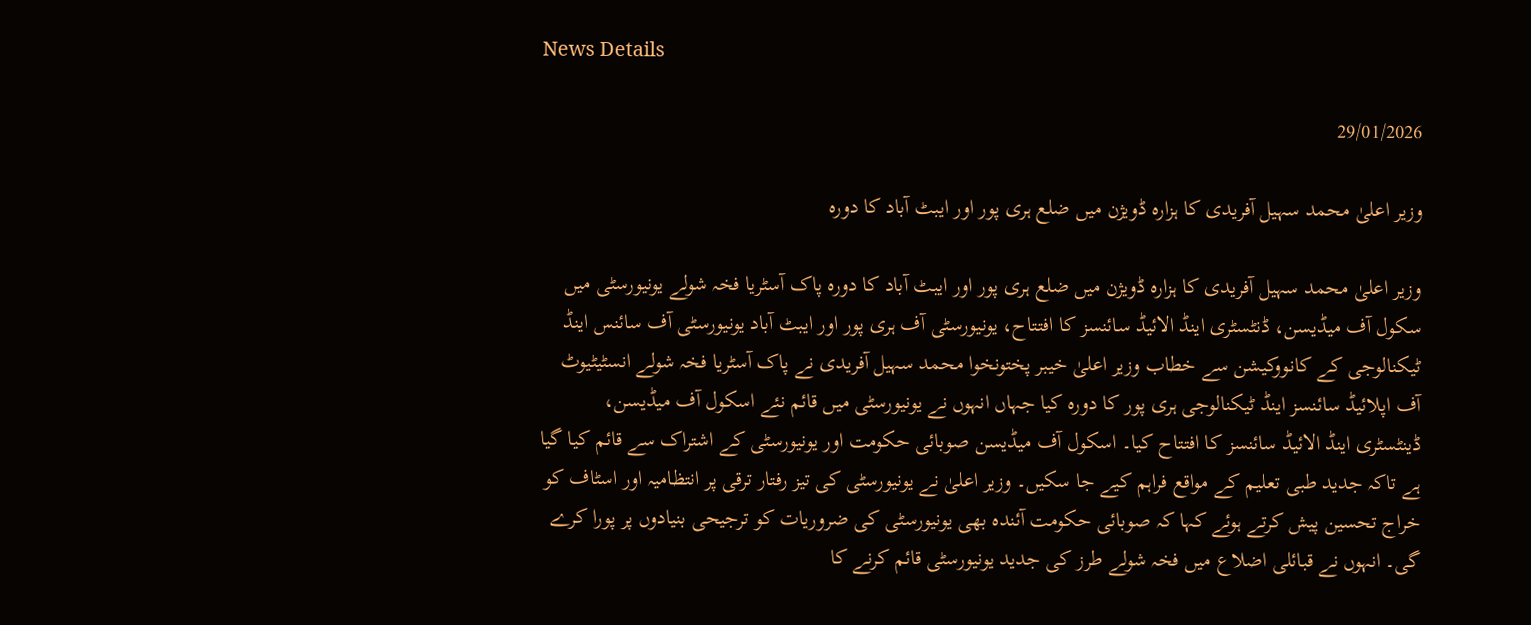News Details

29/01/2026

وزیر اعلیٰ محمد سہیل آفریدی کا ہزارہ ڈویژن میں ضلع ہری پور اور ایبٹ آباد کا دورہ

وزیر اعلیٰ محمد سہیل آفریدی کا ہزارہ ڈویژن میں ضلع ہری پور اور ایبٹ آباد کا دورہ پاک آسٹریا فخہ شولے یونیورسٹی میں سکول آف میڈیسن، ڈنٹسٹری اینڈ الائیڈ سائنسز کا افتتاح، یونیورسٹی آف ہری پور اور ایبٹ آباد یونیورسٹی آف سائنس اینڈ ٹیکنالوجی کے کانووکیشن سے خطاب وزیر اعلیٰ خیبر پختونخوا محمد سہیل آفریدی نے پاک آسٹریا فخہ شولے انسٹیٹیوٹ آف اپلائیڈ سائنسز اینڈ ٹیکنالوجی ہری پور کا دورہ کیا جہاں انہوں نے یونیورسٹی میں قائم نئے اسکول آف میڈیسن، ڈینٹسٹری اینڈ الائیڈ سائنسز کا افتتاح کیا۔ اسکول آف میڈیسن صوبائی حکومت اور یونیورسٹی کے اشتراک سے قائم کیا گیا ہے تاکہ جدید طبی تعلیم کے مواقع فراہم کیے جا سکیں۔ وزیر اعلیٰ نے یونیورسٹی کی تیز رفتار ترقی پر انتظامیہ اور اسٹاف کو خراج تحسین پیش کرتے ہوئے کہا کہ صوبائی حکومت آئندہ بھی یونیورسٹی کی ضروریات کو ترجیحی بنیادوں پر پورا کرے گی۔ انہوں نے قبائلی اضلاع میں فخہ شولے طرز کی جدید یونیورسٹی قائم کرنے کا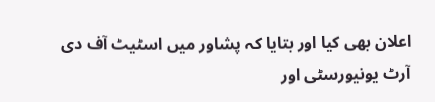اعلان بھی کیا اور بتایا کہ پشاور میں اسٹیٹ آف دی آرٹ یونیورسٹی اور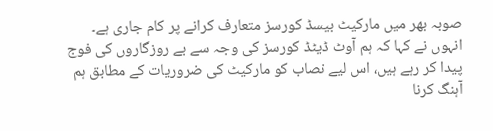صوبہ بھر میں مارکیٹ بیسڈ کورسز متعارف کرانے پر کام جاری ہے۔ انہوں نے کہا کہ ہم آوٹ ڈیٹڈ کورسز کی وجہ سے بے روزگاروں کی فوج پیدا کر رہے ہیں، اس لیے نصاب کو مارکیٹ کی ضروریات کے مطابق ہم آہنگ کرنا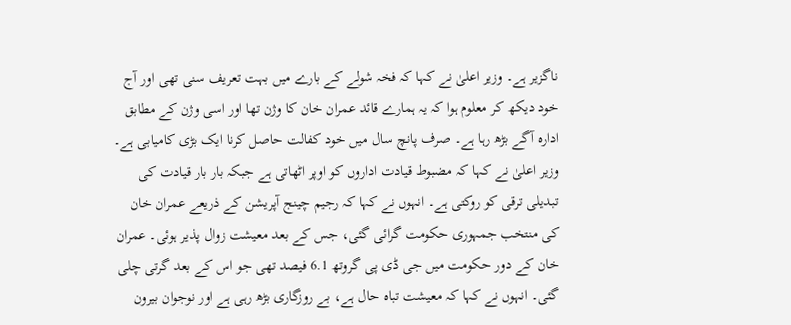ناگزیر ہے۔ وزیر اعلیٰ نے کہا کہ فخہ شولے کے بارے میں بہت تعریف سنی تھی اور آج خود دیکھ کر معلوم ہوا کہ یہ ہمارے قائد عمران خان کا وژن تھا اور اسی وژن کے مطابق ادارہ آگے بڑھ رہا ہے۔ صرف پانچ سال میں خود کفالت حاصل کرنا ایک بڑی کامیابی ہے۔ وزیر اعلیٰ نے کہا کہ مضبوط قیادت اداروں کو اوپر اٹھاتی ہے جبکہ بار بار قیادت کی تبدیلی ترقی کو روکتی ہے۔ انہوں نے کہا کہ رجیم چینج آپریشن کے ذریعے عمران خان کی منتخب جمہوری حکومت گرائی گئی، جس کے بعد معیشت زوال پذیر ہوئی۔ عمران خان کے دور حکومت میں جی ڈی پی گروتھ 6.1 فیصد تھی جو اس کے بعد گرتی چلی گئی۔ انہوں نے کہا کہ معیشت تباہ حال ہے، بے روزگاری بڑھ رہی ہے اور نوجوان بیرون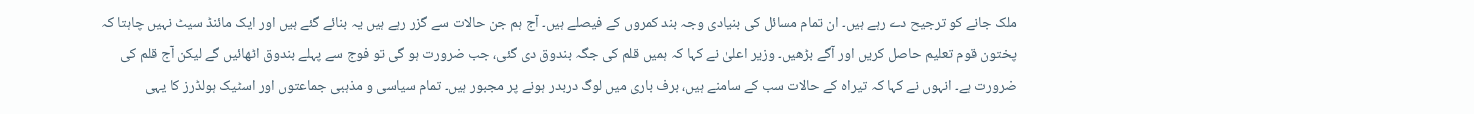ملک جانے کو ترجیح دے رہے ہیں۔ ان تمام مسائل کی بنیادی وجہ بند کمروں کے فیصلے ہیں۔ آج ہم جن حالات سے گزر رہے ہیں یہ بنائے گئے ہیں اور ایک مائنڈ سیٹ نہیں چاہتا کہ پختون قوم تعلیم حاصل کریں اور آگے بڑھیں۔ وزیر اعلیٰ نے کہا کہ ہمیں قلم کی جگہ بندوق دی گئی، جب ضرورت ہو گی تو فوج سے پہلے بندوق اٹھائیں گے لیکن آج قلم کی ضرورت ہے۔ انہوں نے کہا کہ تیراہ کے حالات سب کے سامنے ہیں، برف باری میں لوگ دربدر ہونے پر مجبور ہیں۔ تمام سیاسی و مذہبی جماعتوں اور اسٹیک ہولڈرز کا یہی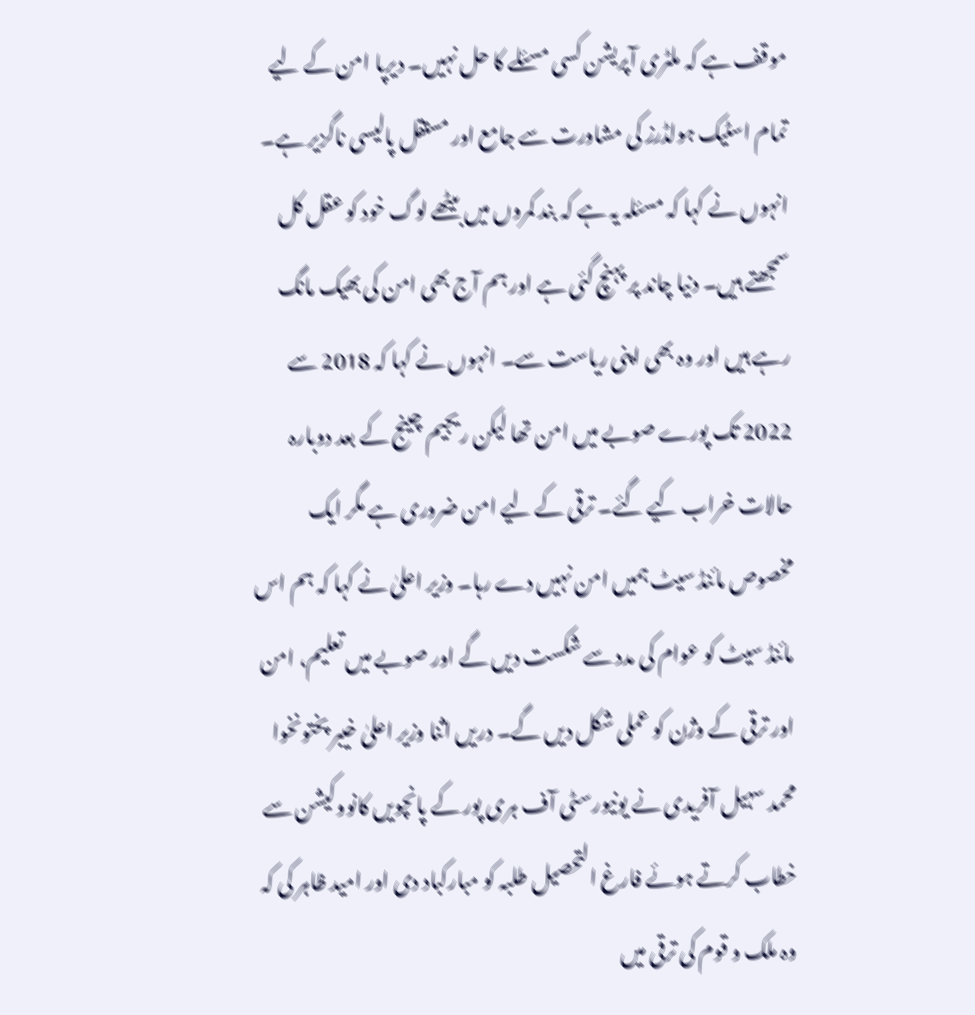موقف ہے کہ ملٹری آپریشن کسی مسئلے کا حل نہیں۔ دیرپا امن کے لیے تمام اسٹیک ہولڈرز کی مشاورت سے جامع اور مستقل پالیسی ناگزیر ہے۔ انہوں نے کہا کہ مسئلہ یہ ہے کہ بند کمروں میں بیٹھے لوگ خود کو عقل کل سمجھتے ہیں۔ دنیا چاند پر پہنچ گئی ہے اور ہم آج بھی امن کی بھیک مانگ رہے ہیں اور وہ بھی اپنی ریاست سے۔ انہوں نے کہا کہ 2018 سے 2022 تک پورے صوبے میں امن تھا لیکن ریجیم چینج کے بعد دوبارہ حالات خراب کیے گئے۔ ترقی کے لیے امن ضروری ہے مگر ایک مخصوص مائنڈ سیٹ ہمیں امن نہیں دے رہا۔ وزیر اعلیٰ نے کہا کہ ہم اس مائنڈ سیٹ کو عوام کی مدد سے شکست دیں گے اور صوبے میں تعلیم، امن اور ترقی کے وژن کو عملی شکل دیں گے۔ دریں اثنا وزیر اعلیٰ خیبر پختونخوا محمد سہیل آفریدی نے یونیورسٹی آف ہری پور کے پانچویں کانووکیشن سے خطاب کرتے ہوئے فارغ التحصیل طلبہ کو مبارکباد دی اور امید ظاہر کی کہ وہ ملک و قوم کی ترقی میں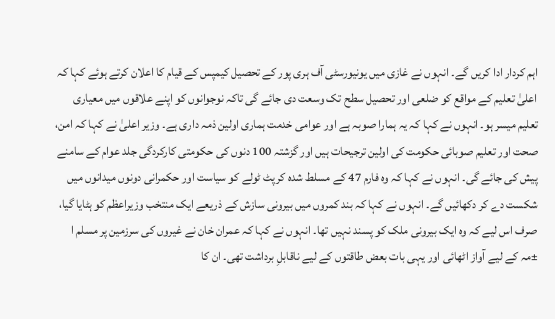اہم کردار ادا کریں گے۔ انہوں نے غازی میں یونیورسٹی آف ہری پور کے تحصیل کیمپس کے قیام کا اعلان کرتے ہوئے کہا کہ اعلیٰ تعلیم کے مواقع کو ضلعی اور تحصیل سطح تک وسعت دی جائے گی تاکہ نوجوانوں کو اپنے علاقوں میں معیاری تعلیم میسر ہو۔ انہوں نے کہا کہ یہ ہمارا صوبہ ہے اور عوامی خدمت ہماری اولین ذمہ داری ہے۔ وزیر اعلیٰ نے کہا کہ امن، صحت اور تعلیم صوبائی حکومت کی اولین ترجیحات ہیں اور گزشتہ 100 دنوں کی حکومتی کارکردگی جلد عوام کے سامنے پیش کی جائے گی۔ انہوں نے کہا کہ وہ فارم 47 کے مسلط شدہ کرپٹ ٹولے کو سیاست اور حکمرانی دونوں میدانوں میں شکست دے کر دکھائیں گے۔ انہوں نے کہا کہ بند کمروں میں بیرونی سازش کے ذریعے ایک منتخب وزیراعظم کو ہٹایا گیا، صرف اس لیے کہ وہ ایک بیرونی ملک کو پسند نہیں تھا۔ انہوں نے کہا کہ عمران خان نے غیروں کی سرزمین پر مسلم ا ±مہ کے لیے آواز اٹھائی اور یہی بات بعض طاقتوں کے لیے ناقابلِ برداشت تھی۔ ان کا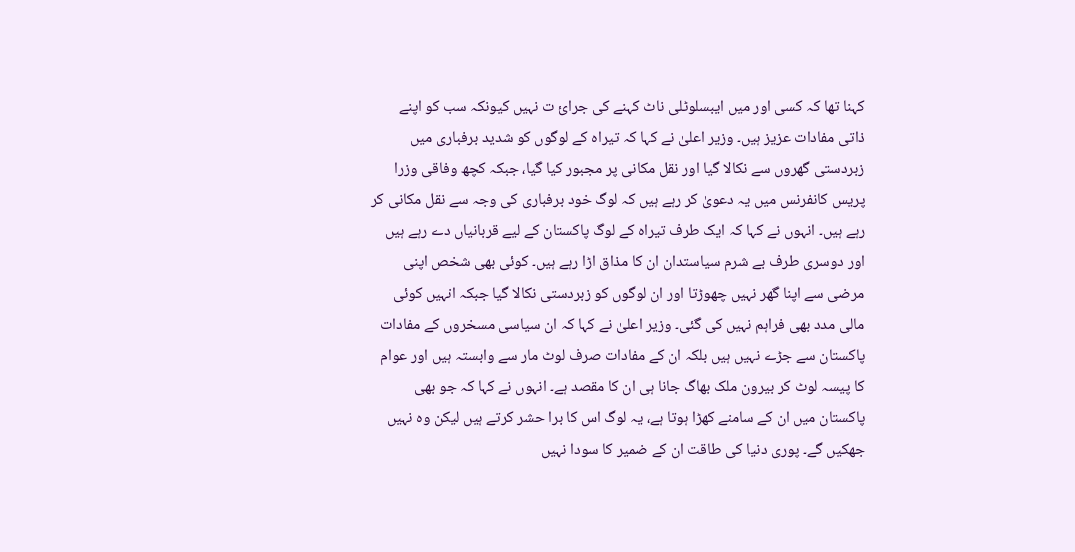کہنا تھا کہ کسی اور میں ایبسلوٹلی ناٹ کہنے کی جرائ ت نہیں کیونکہ سب کو اپنے ذاتی مفادات عزیز ہیں۔ وزیر اعلیٰ نے کہا کہ تیراہ کے لوگوں کو شدید برفباری میں زبردستی گھروں سے نکالا گیا اور نقل مکانی پر مجبور کیا گیا، جبکہ کچھ وفاقی وزرا پریس کانفرنس میں یہ دعویٰ کر رہے ہیں کہ لوگ خود برفباری کی وجہ سے نقل مکانی کر رہے ہیں۔ انہوں نے کہا کہ ایک طرف تیراہ کے لوگ پاکستان کے لیے قربانیاں دے رہے ہیں اور دوسری طرف بے شرم سیاستدان ان کا مذاق اڑا رہے ہیں۔ کوئی بھی شخص اپنی مرضی سے اپنا گھر نہیں چھوڑتا اور ان لوگوں کو زبردستی نکالا گیا جبکہ انہیں کوئی مالی مدد بھی فراہم نہیں کی گئی۔ وزیر اعلیٰ نے کہا کہ ان سیاسی مسخروں کے مفادات پاکستان سے جڑے نہیں ہیں بلکہ ان کے مفادات صرف لوٹ مار سے وابستہ ہیں اور عوام کا پیسہ لوٹ کر بیرون ملک بھاگ جانا ہی ان کا مقصد ہے۔ انہوں نے کہا کہ جو بھی پاکستان میں ان کے سامنے کھڑا ہوتا ہے، یہ لوگ اس کا برا حشر کرتے ہیں لیکن وہ نہیں جھکیں گے۔ پوری دنیا کی طاقت ان کے ضمیر کا سودا نہیں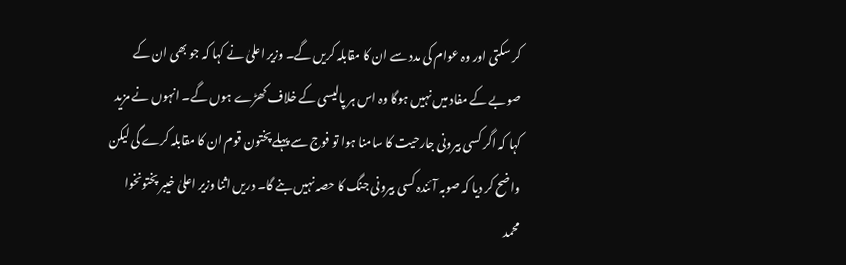کر سکتی اور وہ عوام کی مدد سے ان کا مقابلہ کریں گے۔ وزیر اعلیٰ نے کہا کہ جو بھی ان کے صوبے کے مفاد میں نہیں ہوگا وہ اس ہر پالیسی کے خلاف کھڑے ہوں گے۔ انہوں نے مزید کہا کہ اگر کسی بیرونی جارحیت کا سامنا ہوا تو فوج سے پہلے پختون قوم ان کا مقابلہ کرے گی لیکن واضح کر دیا کہ صوبہ آئندہ کسی بیرونی جنگ کا حصہ نہیں بنے گا۔ دریں اثنا وزیر اعلیٰ خیبر پختونخوا محمد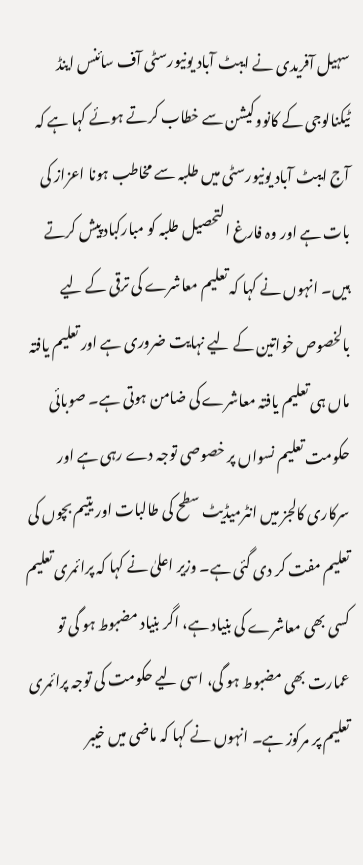سہیل آفریدی نے ایبٹ آباد یونیورسٹی آف سائنس اینڈ ٹیکنالوجی کے کانووکیشن سے خطاب کرتے ہوئے کہا ہے کہ آج ایبٹ آباد یونیورسٹی میں طلبہ سے مخاطب ہونا اعزاز کی بات ہے اور وہ فارغ التحصیل طلبہ کو مبارکباد پیش کرتے ہیں۔ انہوں نے کہا کہ تعلیم معاشرے کی ترقی کے لیے بالخصوص خواتین کے لیے نہایت ضروری ہے اور تعلیم یافتہ ماں ہی تعلیم یافتہ معاشرے کی ضامن ہوتی ہے۔ صوبائی حکومت تعلیم نسواں پر خصوصی توجہ دے رہی ہے اور سرکاری کالجز میں انٹرمیڈیٹ سطح کی طالبات اور یتیم بچوں کی تعلیم مفت کر دی گئی ہے۔ وزیر اعلیٰ نے کہا کہ پرائمری تعلیم کسی بھی معاشرے کی بنیاد ہے، اگر بنیاد مضبوط ہو گی تو عمارت بھی مضبوط ہو گی، اسی لیے حکومت کی توجہ پرائمری تعلیم پر مرکوز ہے۔ انہوں نے کہا کہ ماضی میں خیبر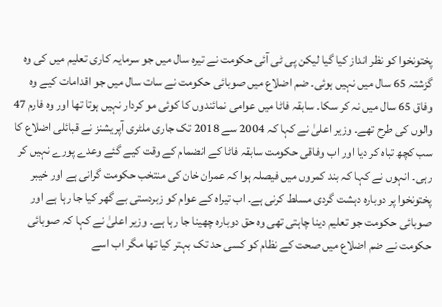پختونخوا کو نظر انداز کیا گیا لیکن پی ٹی آئی حکومت نے تیرہ سال میں جو سرمایہ کاری تعلیم میں کی وہ گزشتہ 65 سال میں نہیں ہوئی۔ ضم اضلاع میں صوبائی حکومت نے سات سال میں جو اقدامات کیے وہ وفاق 65 سال میں نہ کر سکا۔ سابقہ فاٹا میں عوامی نمائندوں کا کوئی مو کردار نہیں ہوتا تھا اور وہ فارم 47 والوں کی طرح تھے۔ وزیر اعلیٰ نے کہا کہ 2004 سے 2018 تک جاری ملٹری آپریشنز نے قبائلی اضلاع کا سب کچھ تباہ کر دیا اور اب وفاقی حکومت سابقہ فاٹا کے انضمام کے وقت کیے گئے وعدے پورے نہیں کر رہی۔ انہوں نے کہا کہ بند کمروں میں فیصلہ ہوا کہ عمران خان کی منتخب حکومت گرانی ہے اور خیبر پختونخوا پر دوبارہ دہشت گردی مسلط کرنی ہے۔ اب تیراہ کے عوام کو زبردستی بے گھر کیا جا رہا ہے اور صوبائی حکومت جو تعلیم دینا چاہتی تھی وہ حق دوبارہ چھینا جا رہا ہے۔ وزیر اعلیٰ نے کہا کہ صوبائی حکومت نے ضم اضلاع میں صحت کے نظام کو کسی حد تک بہتر کیا تھا مگر اب اسے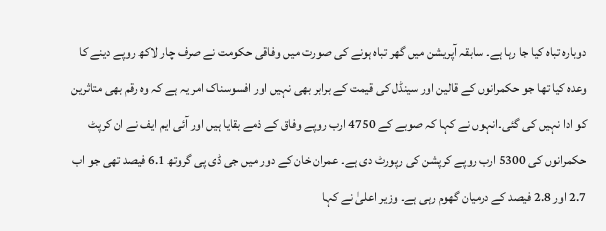دوبارہ تباہ کیا جا رہا ہے۔ سابقہ آپریشن میں گھر تباہ ہونے کی صورت میں وفاقی حکومت نے صرف چار لاکھ روپے دینے کا وعدہ کیا تھا جو حکمرانوں کے قالین اور سینڈل کی قیمت کے برابر بھی نہیں اور افسوسناک امر یہ ہے کہ وہ رقم بھی متاثرین کو ادا نہیں کی گئی۔انہوں نے کہا کہ صوبے کے 4750 ارب روپے وفاق کے ذمے بقایا ہیں اور آئی ایم ایف نے ان کرپٹ حکمرانوں کی 5300 ارب روپے کرپشن کی رپورٹ دی ہے۔ عمران خان کے دور میں جی ڈی پی گروتھ 6.1 فیصد تھی جو اب 2.7 اور 2.8 فیصد کے درمیان گھوم رہی ہے۔ وزیر اعلیٰ نے کہا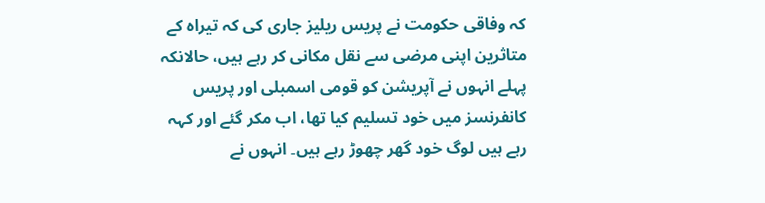کہ وفاقی حکومت نے پریس ریلیز جاری کی کہ تیراہ کے متاثرین اپنی مرضی سے نقل مکانی کر رہے ہیں، حالانکہ پہلے انہوں نے آپریشن کو قومی اسمبلی اور پریس کانفرنسز میں خود تسلیم کیا تھا، اب مکر گئے اور کہہ رہے ہیں لوگ خود گھر چھوڑ رہے ہیں۔ انہوں نے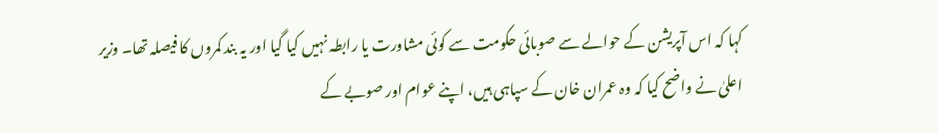کہا کہ اس آپریشن کے حوالے سے صوبائی حکومت سے کوئی مشاورت یا رابطہ نہیں کیا گیا اور یہ بند کمروں کا فیصلہ تھا۔ وزیر اعلیٰ نے واضح کیا کہ وہ عمران خان کے سپاہی ہیں، اپنے عوام اور صوبے کے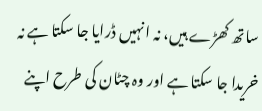ساتھ کھڑے ہیں، نہ انہیں ڈرایا جا سکتا ہے نہ خریدا جا سکتا ہے اور وہ چٹان کی طرح اپنے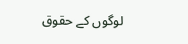لوگوں کے حقوق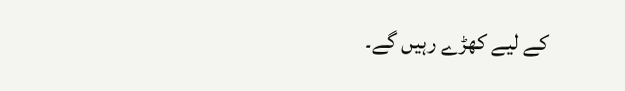کے لیے کھڑے رہیں گے۔